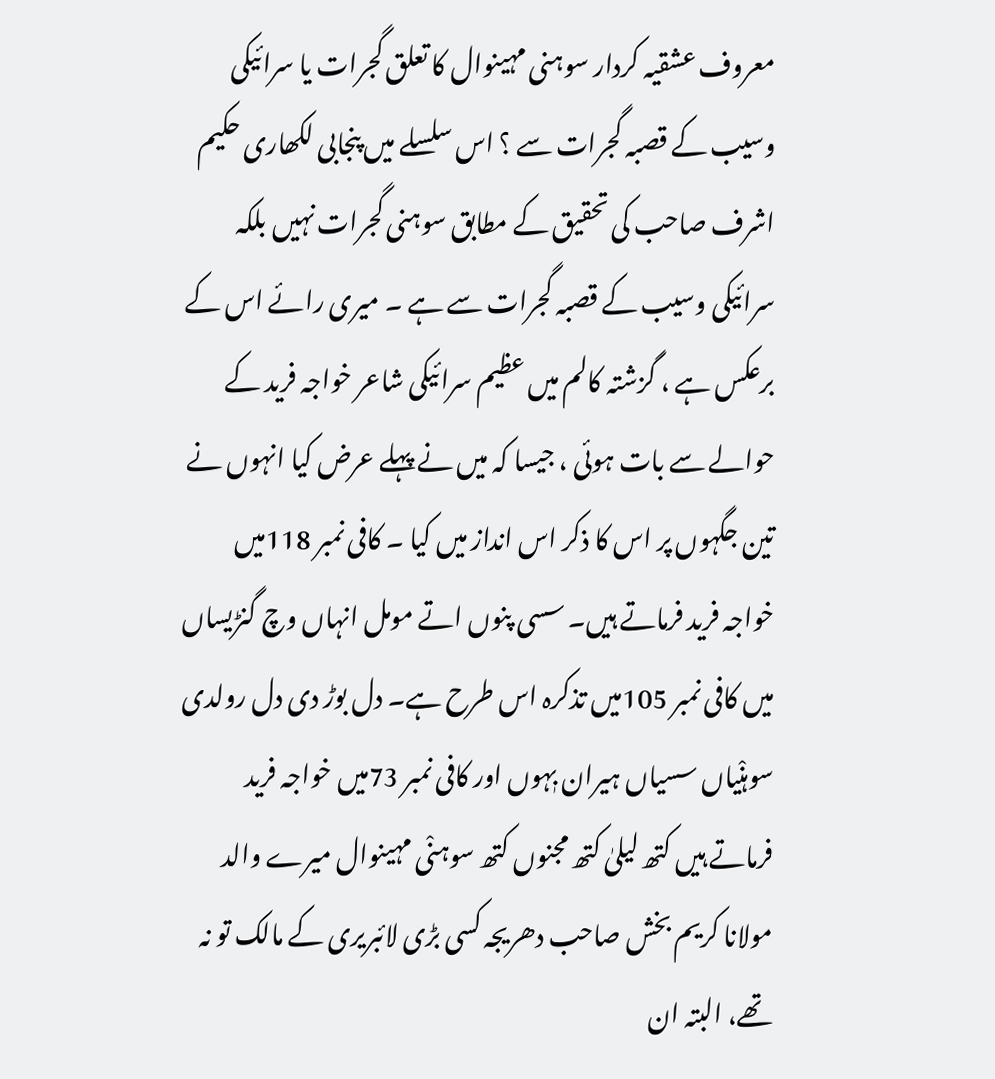معروف عشقیہ کردار سوہنی مہینوال کا تعلق گجرات یا سرائیکی وسیب کے قصبہ گجرات سے ؟ اس سلسلے میں پنجابی لکھاری حکیم اشرف صاحب کی تحقیق کے مطابق سوہنی گجرات نہیں بلکہ سرائیکی وسیب کے قصبہ گجرات سے ہے ۔ میری رائے اس کے برعکس ہے ، گزشتہ کالم میں عظیم سرائیکی شاعر خواجہ فرید کے حوالے سے بات ہوئی ، جیسا کہ میں نے پہلے عرض کیا انہوں نے تین جگہوں پر اس کا ذکر اس انداز میں کیا ۔ کافی نمبر 118میں خواجہ فرید فرماتے ہیں۔ سسی پنوں اتے مومل انہاں وچ گنڑیساں میں کافی نمبر 105میں تذکرہ اس طرح ہے۔ دل بوڑ دی دل رولدی سوہنْیاں سسیاں ہیران بٖہوں اور کافی نمبر 73میں خواجہ فرید فرماتے ہیں کتھ لیلیٰ کتھ مجنوں کتھ سوہنْی مہینوال میرے والد مولانا کریم بخش صاحب دھریجہ کسی بڑی لائبریری کے مالک تو نہ تھے، البتہ ان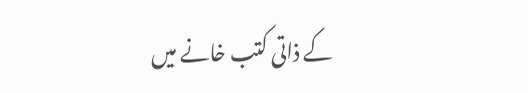کے ذاتی کتب خانے میں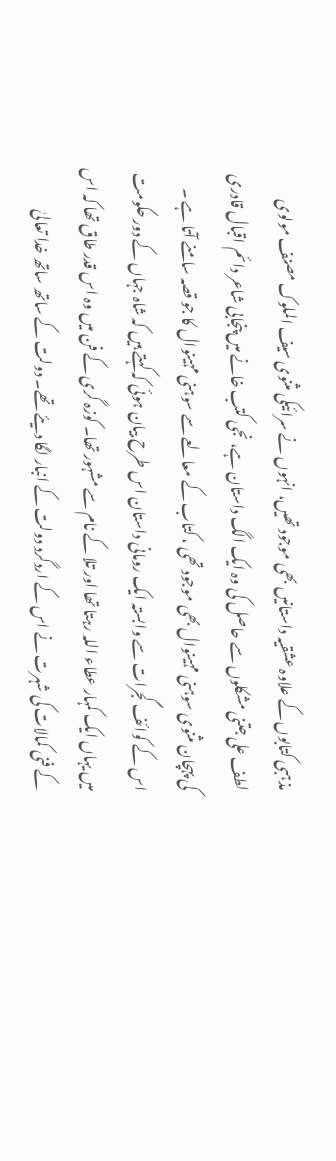مذہبی کتابوں کے علاوہ عشقیہ داستانیں بھی موجود تھیں، انہوں نے سرائیکی مثنوی سیف الملوک مصنف مولوی لطف علی جتنی مشکلوں سے حاصل کی وہ ایک الگ داستان ہے، نجی کتب خانے میں پنجابی شاعر دائم اقبال قادری کی پہچان مثنوی سوہنی مہینوال بھی موجود تھی ، کتاب کے معالعے سے سوہنی مہینوال کا جو قصہ سامنے آتا ہے ۔ اس کے کوائف گجرات سے وابستہ ایک رومانی داستان اس طرح بیان ہوئی کہ کہتے ہیں کہ شاہ جہاں کے دور حکومت میں یہاں ایک کمہار عطاء اللہ رہتا تھا اور تلا کے نام سے مشہور تھا۔ کوزہ گری کے فن میں وہ اس قدر طاق تھا کہ اس کے فنی کمالات کی شہرت نے اس کے اردگرد دولت کے انبار لگا دیئے تھے۔ دولت کے ساتھ ساتھ خدا تعالیٰ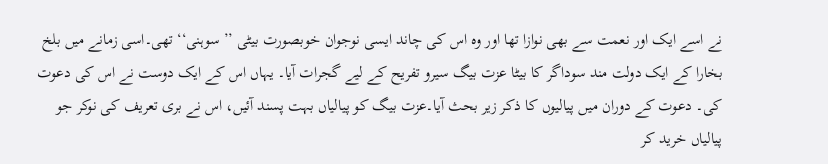نے اسے ایک اور نعمت سے بھی نوازا تھا اور وہ اس کی چاند ایسی نوجوان خوبصورت بیٹی ’’ سوہنی‘‘ تھی۔اسی زمانے میں بلخ بخارا کے ایک دولت مند سوداگر کا بیٹا عزت بیگ سیرو تفریح کے لیے گجرات آیا۔ یہاں اس کے ایک دوست نے اس کی دعوت کی۔ دعوت کے دوران میں پیالیوں کا ذکر زیر بحث آیا۔عزت بیگ کو پیالیاں بہت پسند آئیں، اس نے بری تعریف کی نوکر جو پیالیاں خرید کر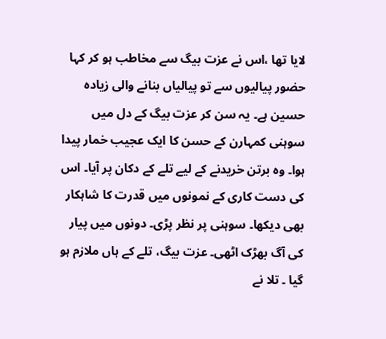لایا تھا ،اس نے عزت بیگ سے مخاطب ہو کر کہا حضور پیالیوں سے تو پیالیاں بنانے والی زیادہ حسین ہے۔ یہ سن کر عزت بیگ کے دل میں سوہنی کمہارن کے حسن کا ایک عجیب خمار پیدا ہوا۔ وہ برتن خریدنے کے لیے تلے کے دکان پر آیا۔ اس کی دست کاری کے نمونوں میں قدرت کا شاہکار بھی دیکھا۔ سوہنی پر نظر پڑی۔ دونوں میں پیار کی آگ بھڑک اٹھی۔ عزت بیگ، تلے کے ہاں ملازم ہو گیا ۔ تلا نے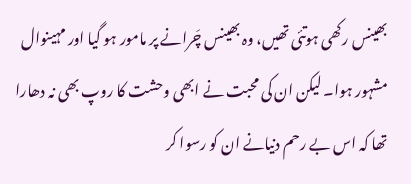بھینس رکھی ہوتئی تھیں، وہ بھینس چَرانے پر مامور ہو گیا اور مہینوال مشہور ہوا۔ لیکن ان کی محبت نے ابھی وحشت کا روپ بھی نہ دھارا تھا کہ اس بے رحم دنیانے ان کو رسوا کر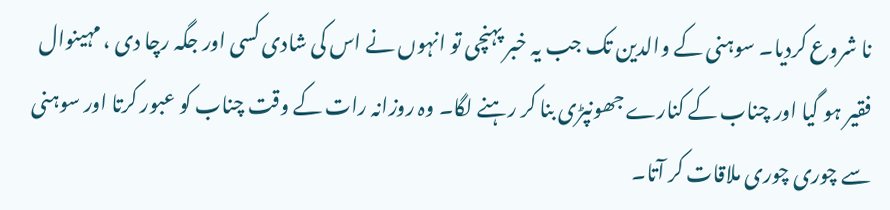نا شروع کردیا۔ سوہنی کے والدین تک جب یہ خبر پہنچی تو انہوں نے اس کی شادی کسی اور جگہ رچا دی ، مہینوال فقیر ہو گیا اور چناب کے کنارے جھونپڑی بنا کر رہنے لگا۔ وہ روزانہ رات کے وقت چناب کو عبور کرتا اور سوہنی سے چوری چوری ملاقات کر آتا۔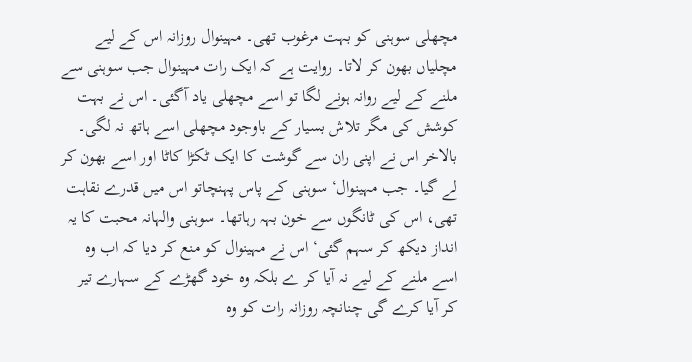مچھلی سوہنی کو بہت مرغوب تھی۔ مہینوال روزانہ اس کے لیے مچلیاں بھون کر لاتا۔ روایت ہے کہ ایک رات مہینوال جب سوہنی سے ملنے کے لیے روانہ ہونے لگا تو اسے مچھلی یاد آگئی۔ اس نے بہت کوشش کی مگر تلاش بسیار کے باوجود مچھلی اسے ہاتھ نہ لگی۔ بالاخر اس نے اپنی ران سے گوشت کا ایک ٹکڑا کاٹا اور اسے بھون کر لے گیا۔ جب مہینوال‘ سوہنی کے پاس پہنچاتو اس میں قدرے نقاہت تھی، اس کی ٹانگوں سے خون بہہ رہاتھا۔ سوہنی والہانہ محبت کا یہ انداز دیکھ کر سہم گئی‘ اس نے مہینوال کو منع کر دیا کہ اب وہ اسے ملنے کے لیے نہ آیا کر ے بلکہ وہ خود گھڑے کے سہارے تیر کر آیا کرے گی چنانچہ روزانہ رات کو وہ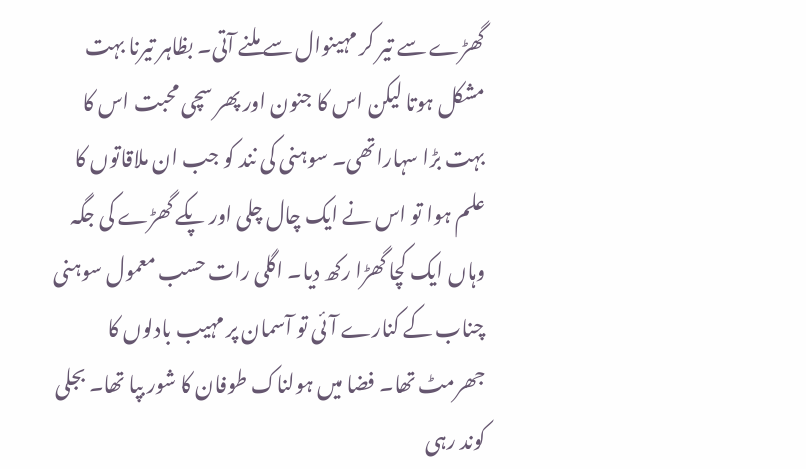گھڑے سے تیر کر مہینوال سے ملنے آتی۔ بظاہر تیرنا بہت مشکل ہوتا لیکن اس کا جنون اور پھر سچی محبت اس کا بہت بڑا سہاراتھی۔ سوہنی کی نند کو جب ان ملاقاتوں کا علم ہوا تو اس نے ایک چال چلی اور پکے گھڑے کی جگہ وہاں ایک کچا گھڑا رکھ دیا۔ اگلی رات حسب معمول سوہنی چناب کے کنارے آئی تو آسمان پر مہیب بادلوں کا جھرمٹ تھا۔ فضا میں ہولناک طوفان کا شور بپا تھا۔ بجلی کوند رہی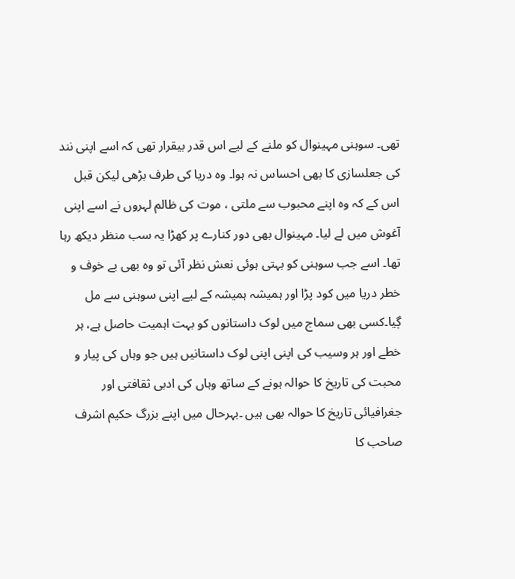تھی۔ سوہنی مہینوال کو ملنے کے لیے اس قدر بیقرار تھی کہ اسے اپنی نند کی جعلسازی کا بھی احساس نہ ہوا۔ وہ دریا کی طرف بڑھی لیکن قبل اس کے کہ وہ اپنے محبوب سے ملتی ، موت کی ظالم لہروں نے اسے اپنی آغوش میں لے لیا۔ مہینوال بھی دور کنارے پر کھڑا یہ سب منظر دیکھ رہا تھا۔ اسے جب سوہنی کو بہتی ہوئی نعش نظر آئی تو وہ بھی بے خوف و خطر دریا میں کود پڑا اور ہمیشہ ہمیشہ کے لیے اپنی سوہنی سے مل گٖیا۔کسی بھی سماج میں لوک داستانوں کو بہت اہمیت حاصل ہے، ہر خطے اور ہر وسیب کی اپنی اپنی لوک داستانیں ہیں جو وہاں کی پیار و محبت کی تاریخ کا حوالہ ہونے کے ساتھ وہاں کی ادبی ثقافتی اور جغرافیائی تاریخ کا حوالہ بھی ہیں ۔بہرحال میں اپنے بزرگ حکیم اشرف صاحب کا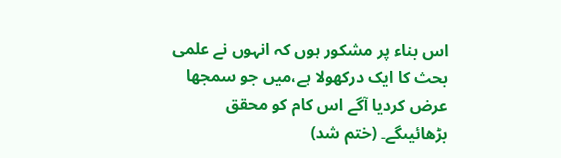اس بناء پر مشکور ہوں کہ انہوں نے علمی بحث کا ایک درکھولا ہے،میں جو سمجھا عرض کردیا آگے اس کام کو محقق بڑھائیںگے۔ (ختم شد)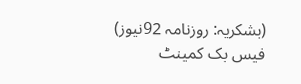(بشکریہ: روزنامہ 92نیوز)
فیس بک کمینٹ